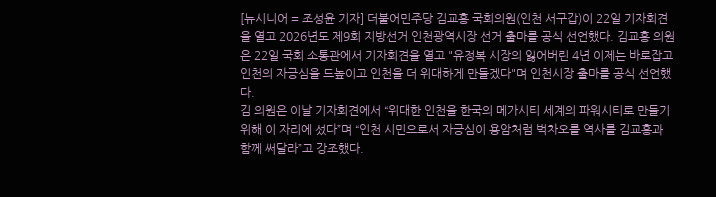[뉴시니어 = 조성윤 기자] 더불어민주당 김교흥 국회의원(인천 서구갑)이 22일 기자회견을 열고 2026년도 제9회 지방선거 인천광역시장 선거 출마를 공식 선언했다. 김교흥 의원은 22일 국회 소통관에서 기자회견을 열고 "유정복 시장의 잃어버린 4년 이제는 바로잡고 인천의 자긍심을 드높이고 인천을 더 위대하게 만들겠다"며 인천시장 출마를 공식 선언했다.
김 의원은 이날 기자회견에서 “위대한 인천을 한국의 메가시티 세계의 파워시티로 만들기 위해 이 자리에 섰다”며 “인천 시민으로서 자긍심이 용암처럼 벅차오를 역사를 김교흥과 함께 써달라”고 강조했다.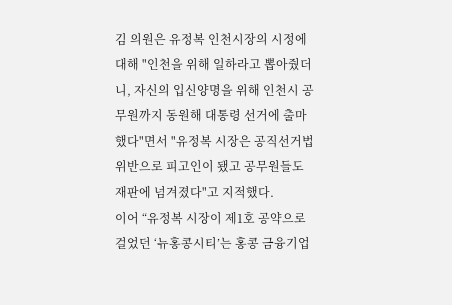김 의원은 유정복 인천시장의 시정에 대해 "인천을 위해 일하라고 뽑아줬더니, 자신의 입신양명을 위해 인천시 공무원까지 동원해 대통령 선거에 출마했다"면서 "유정복 시장은 공직선거법 위반으로 피고인이 됐고 공무원들도 재판에 넘겨졌다"고 지적했다.
이어 “유정복 시장이 제1호 공약으로 걸었던 ‘뉴홍콩시티’는 홍콩 금융기업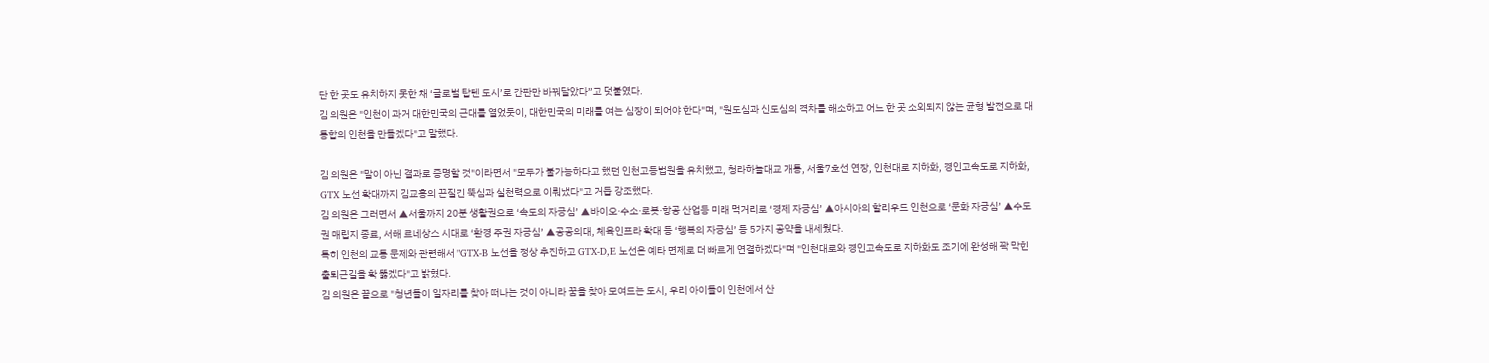단 한 곳도 유치하지 못한 채 ‘글로벌 탑텐 도시’로 간판만 바꿔달았다”고 덧붙였다.
김 의원은 "인천이 과거 대한민국의 근대를 열었듯이, 대한민국의 미래를 여는 심장이 되어야 한다"며, "원도심과 신도심의 격차를 해소하고 어느 한 곳 소외되지 않는 균형 발전으로 대통합의 인천을 만들겠다"고 말했다.

김 의원은 "말이 아닌 결과로 증명할 것"이라면서 "모두가 불가능하다고 했던 인천고등법원을 유치했고, 청라하늘대교 개통, 서울7호선 연장, 인천대로 지하화, 경인고속도로 지하화, GTX 노선 확대까지 김교흥의 끈질긴 뚝심과 실천력으로 이뤄냈다"고 거듭 강조했다.
김 의원은 그러면서 ▲서울까지 20분 생활권으로 ‘속도의 자긍심’ ▲바이오·수소·로봇·항공 산업등 미래 먹거리로 ‘경제 자긍심’ ▲아시아의 할리우드 인천으로 ‘문화 자긍심’ ▲수도권 매립지 종료, 서해 르네상스 시대로 ‘환경 주권 자긍심’ ▲공공의대, 체육인프라 확대 등 ‘행복의 자긍심’ 등 5가지 공약을 내세웠다.
특히 인천의 교통 문제와 관련해서 "GTX-B 노선을 정상 추진하고 GTX-D,E 노선은 예타 면제로 더 빠르게 연결하겠다"며 "인천대로와 경인고속도로 지하화도 조기에 완성해 꽉 막힌 출퇴근길을 확 뚫겠다"고 밝혔다.
김 의원은 끝으로 "청년들이 일자리를 찾아 떠나는 것이 아니라 꿈을 찾아 모여드는 도시, 우리 아이들이 인천에서 산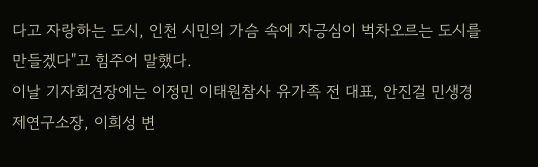다고 자랑하는 도시, 인천 시민의 가슴 속에 자긍심이 벅차오르는 도시를 만들겠다"고 힘주어 말했다.
이날 기자회견장에는 이정민 이태원참사 유가족 전 대표, 안진걸 민생경제연구소장, 이희성 변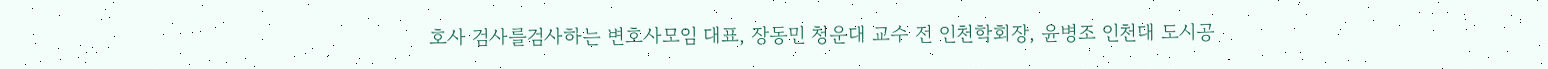호사 검사를검사하는 변호사모임 대표, 장동민 청운대 교수 전 인천학회장, 윤병조 인천대 도시공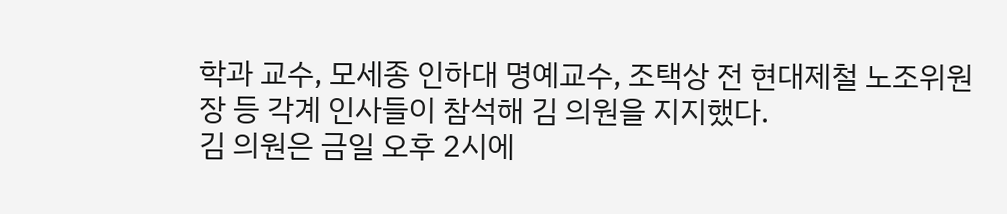학과 교수, 모세종 인하대 명예교수, 조택상 전 현대제철 노조위원장 등 각계 인사들이 참석해 김 의원을 지지했다.
김 의원은 금일 오후 2시에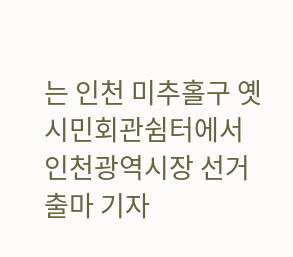는 인천 미추홀구 옛시민회관쉼터에서 인천광역시장 선거 출마 기자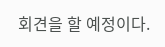회견을 할 예정이다.